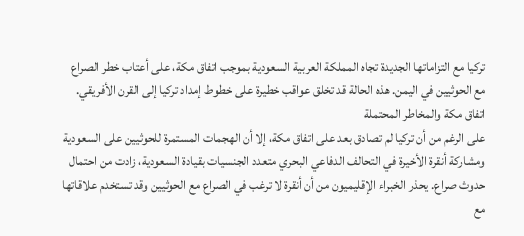تركيا مع التزاماتها الجديدة تجاه المملكة العربية السعودية بموجب اتفاق مكة، على أعتاب خطر الصراع مع الحوثيين في اليمن. هذه الحالة قد تخلق عواقب خطيرة على خطوط إمداد تركيا إلى القرن الأفريقي.
اتفاق مكة والمخاطر المحتملة
على الرغم من أن تركيا لم تصادق بعد على اتفاق مكة، إلا أن الهجمات المستمرة للحوثيين على السعودية ومشاركة أنقرة الأخيرة في التحالف الدفاعي البحري متعدد الجنسيات بقيادة السعودية، زادت من احتمال حدوث صراع. يحذر الخبراء الإقليميون من أن أنقرة لا ترغب في الصراع مع الحوثيين وقد تستخدم علاقاتها مع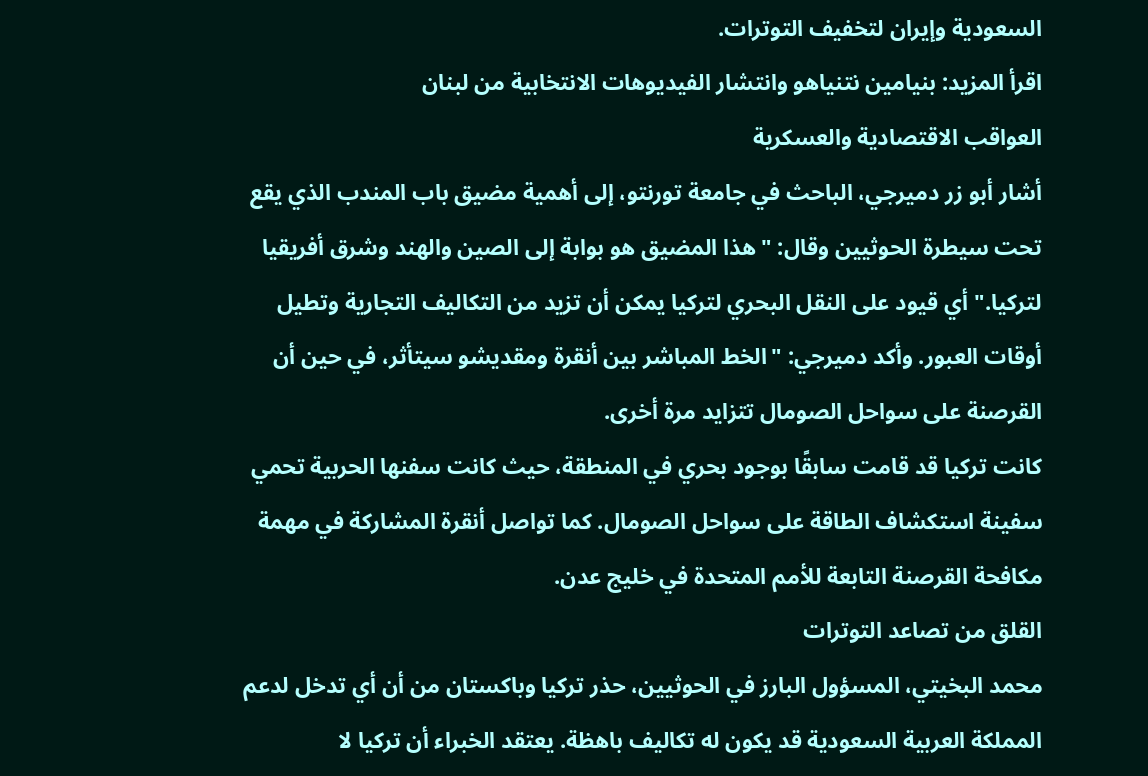السعودية وإيران لتخفيف التوترات.
اقرأ المزيد: بنيامين نتنياهو وانتشار الفيديوهات الانتخابية من لبنان
العواقب الاقتصادية والعسكرية
أشار أبو زر دميرجي، الباحث في جامعة تورنتو، إلى أهمية مضيق باب المندب الذي يقع تحت سيطرة الحوثيين وقال: "هذا المضيق هو بوابة إلى الصين والهند وشرق أفريقيا لتركيا." أي قيود على النقل البحري لتركيا يمكن أن تزيد من التكاليف التجارية وتطيل أوقات العبور. وأكد دميرجي: "الخط المباشر بين أنقرة ومقديشو سيتأثر، في حين أن القرصنة على سواحل الصومال تتزايد مرة أخرى.
كانت تركيا قد قامت سابقًا بوجود بحري في المنطقة، حيث كانت سفنها الحربية تحمي سفينة استكشاف الطاقة على سواحل الصومال. كما تواصل أنقرة المشاركة في مهمة مكافحة القرصنة التابعة للأمم المتحدة في خليج عدن.
القلق من تصاعد التوترات
محمد البخيتي، المسؤول البارز في الحوثيين، حذر تركيا وباكستان من أن أي تدخل لدعم المملكة العربية السعودية قد يكون له تكاليف باهظة. يعتقد الخبراء أن تركيا لا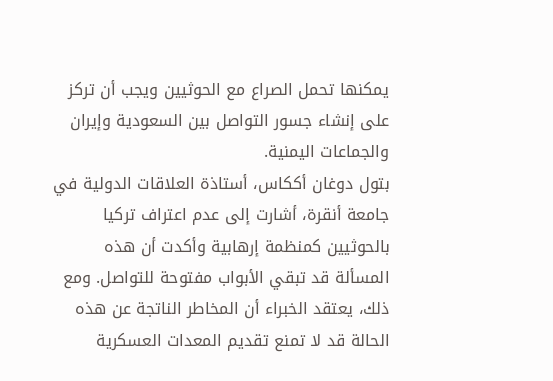يمكنها تحمل الصراع مع الحوثيين ويجب أن تركز على إنشاء جسور التواصل بين السعودية وإيران والجماعات اليمنية.
بتول دوغان أككاس، أستاذة العلاقات الدولية في جامعة أنقرة، أشارت إلى عدم اعتراف تركيا بالحوثيين كمنظمة إرهابية وأكدت أن هذه المسألة قد تبقي الأبواب مفتوحة للتواصل. ومع ذلك، يعتقد الخبراء أن المخاطر الناتجة عن هذه الحالة قد لا تمنع تقديم المعدات العسكرية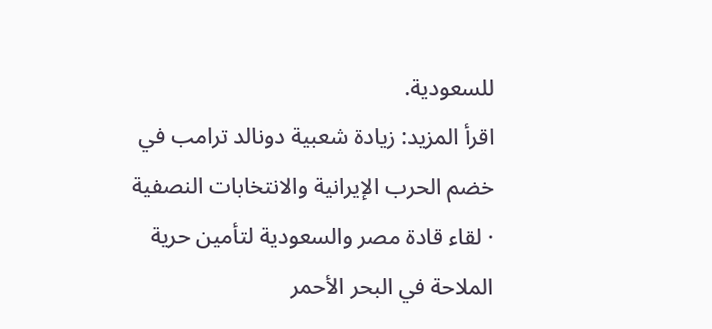للسعودية.
اقرأ المزيد: زيادة شعبية دونالد ترامب في خضم الحرب الإيرانية والانتخابات النصفية · لقاء قادة مصر والسعودية لتأمين حرية الملاحة في البحر الأحمر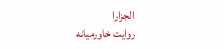الجزارا
روایت خاورمیانه